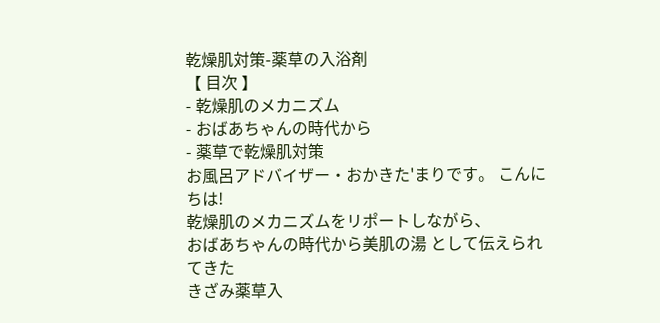乾燥肌対策-薬草の入浴剤
【 目次 】
- 乾燥肌のメカニズム
- おばあちゃんの時代から
- 薬草で乾燥肌対策
お風呂アドバイザー・おかきた'まりです。 こんにちは!
乾燥肌のメカニズムをリポートしながら、
おばあちゃんの時代から美肌の湯 として伝えられてきた
きざみ薬草入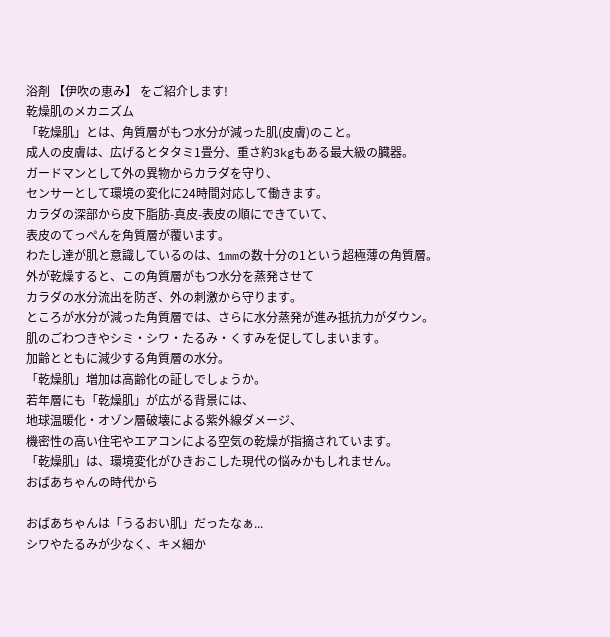浴剤 【伊吹の恵み】 をご紹介します!
乾燥肌のメカニズム
「乾燥肌」とは、角質層がもつ水分が減った肌(皮膚)のこと。
成人の皮膚は、広げるとタタミ1畳分、重さ約3kgもある最大級の臓器。
ガードマンとして外の異物からカラダを守り、
センサーとして環境の変化に24時間対応して働きます。
カラダの深部から皮下脂肪-真皮-表皮の順にできていて、
表皮のてっぺんを角質層が覆います。
わたし達が肌と意識しているのは、1mmの数十分の1という超極薄の角質層。
外が乾燥すると、この角質層がもつ水分を蒸発させて
カラダの水分流出を防ぎ、外の刺激から守ります。
ところが水分が減った角質層では、さらに水分蒸発が進み抵抗力がダウン。
肌のごわつきやシミ・シワ・たるみ・くすみを促してしまいます。
加齢とともに減少する角質層の水分。
「乾燥肌」増加は高齢化の証しでしょうか。
若年層にも「乾燥肌」が広がる背景には、
地球温暖化・オゾン層破壊による紫外線ダメージ、
機密性の高い住宅やエアコンによる空気の乾燥が指摘されています。
「乾燥肌」は、環境変化がひきおこした現代の悩みかもしれません。
おばあちゃんの時代から

おばあちゃんは「うるおい肌」だったなぁ...
シワやたるみが少なく、キメ細か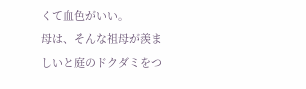くて血色がいい。
母は、そんな祖母が羨ましいと庭のドクダミをつ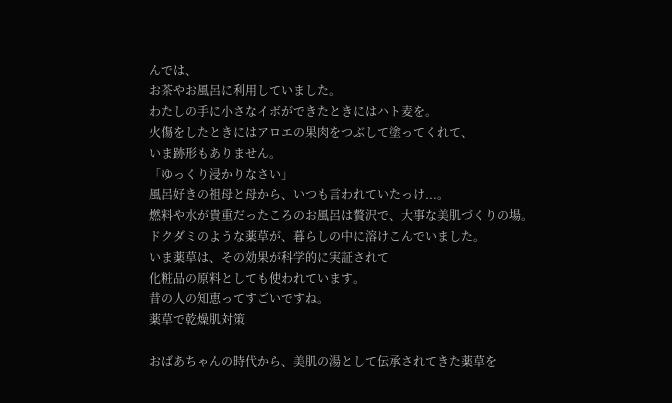んでは、
お茶やお風呂に利用していました。
わたしの手に小さなイボができたときにはハト麦を。
火傷をしたときにはアロエの果肉をつぶして塗ってくれて、
いま跡形もありません。
「ゆっくり浸かりなさい」
風呂好きの祖母と母から、いつも言われていたっけ...。
燃料や水が貴重だったころのお風呂は贅沢で、大事な美肌づくりの場。
ドクダミのような薬草が、暮らしの中に溶けこんでいました。
いま薬草は、その効果が科学的に実証されて
化粧品の原料としても使われています。
昔の人の知恵ってすごいですね。
薬草で乾燥肌対策

おばあちゃんの時代から、美肌の湯として伝承されてきた薬草を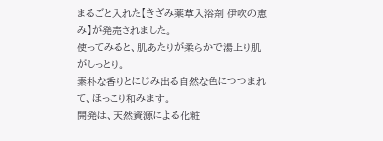まるごと入れた【きざみ薬草入浴剤 伊吹の恵み】が発売されました。
使ってみると、肌あたりが柔らかで湯上り肌がしっとり。
素朴な香りとにじみ出る自然な色につつまれて、ほっこり和みます。
開発は、天然資源による化粧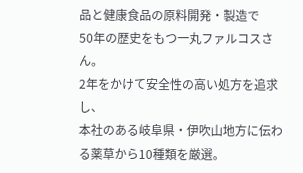品と健康食品の原料開発・製造で
50年の歴史をもつ一丸ファルコスさん。
2年をかけて安全性の高い処方を追求し、
本社のある岐阜県・伊吹山地方に伝わる薬草から10種類を厳選。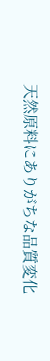天然原料にありがちな品質変化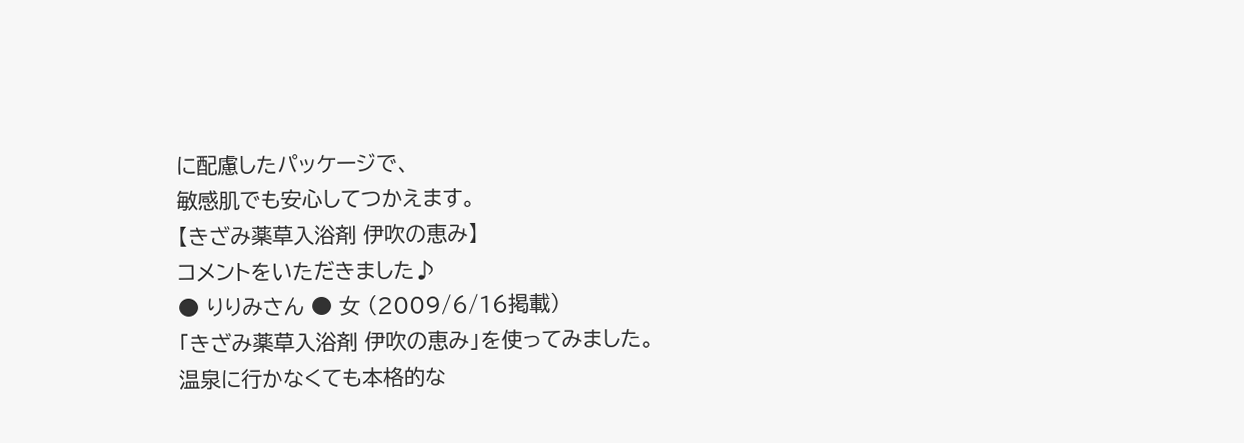に配慮したパッケージで、
敏感肌でも安心してつかえます。
【きざみ薬草入浴剤 伊吹の恵み】
コメントをいただきました♪
● りりみさん ● 女 (2009/6/16掲載)
「きざみ薬草入浴剤 伊吹の恵み」を使ってみました。
温泉に行かなくても本格的な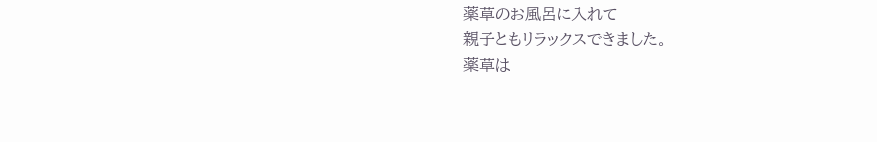薬草のお風呂に入れて
親子ともリラックスできました。
薬草は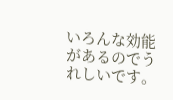いろんな効能があるのでうれしいです。